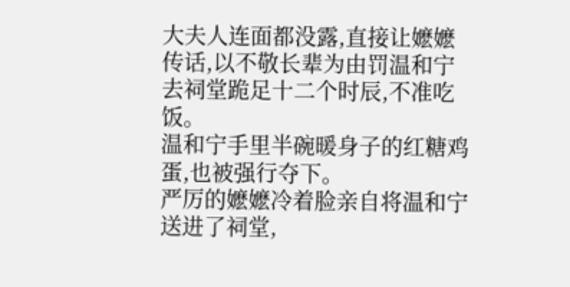大夫人连面都没露,直接让嬷嬷传话,以不敬长辈为由罚温和宁去祠堂跪足十二个时辰,不准吃饭。
温和宁手里半碗暖身子的红糖鸡蛋,也被强行夺下。
严厉的嬷嬷冷着脸亲自将温和宁送进了祠堂,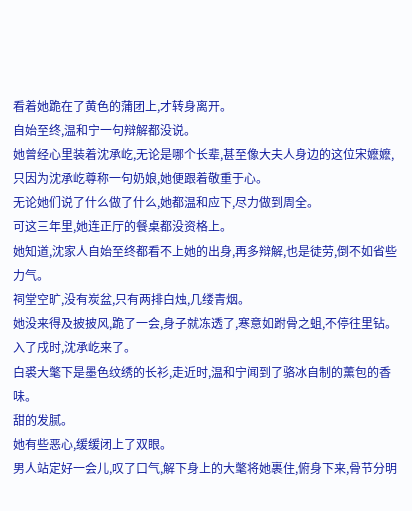看着她跪在了黄色的蒲团上,才转身离开。
自始至终,温和宁一句辩解都没说。
她曾经心里装着沈承屹,无论是哪个长辈,甚至像大夫人身边的这位宋嬷嬷,只因为沈承屹尊称一句奶娘,她便跟着敬重于心。
无论她们说了什么做了什么,她都温和应下,尽力做到周全。
可这三年里,她连正厅的餐桌都没资格上。
她知道,沈家人自始至终都看不上她的出身,再多辩解,也是徒劳,倒不如省些力气。
祠堂空旷,没有炭盆,只有两排白烛,几缕青烟。
她没来得及披披风,跪了一会,身子就冻透了,寒意如跗骨之蛆,不停往里钻。
入了戌时,沈承屹来了。
白裘大氅下是墨色纹绣的长衫,走近时,温和宁闻到了骆冰自制的薰包的香味。
甜的发腻。
她有些恶心,缓缓闭上了双眼。
男人站定好一会儿,叹了口气,解下身上的大氅将她裹住,俯身下来,骨节分明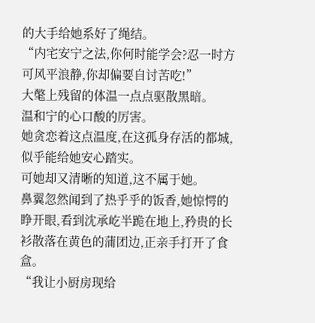的大手给她系好了绳结。
“内宅安宁之法,你何时能学会?忍一时方可风平浪静,你却偏要自讨苦吃!”
大氅上残留的体温一点点驱散黑暗。
温和宁的心口酸的厉害。
她贪恋着这点温度,在这孤身存活的都城,似乎能给她安心踏实。
可她却又清晰的知道,这不属于她。
鼻翼忽然闻到了热乎乎的饭香,她惊愕的睁开眼,看到沈承屹半跪在地上,矜贵的长衫散落在黄色的蒲团边,正亲手打开了食盒。
“我让小厨房现给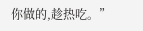你做的,趁热吃。”